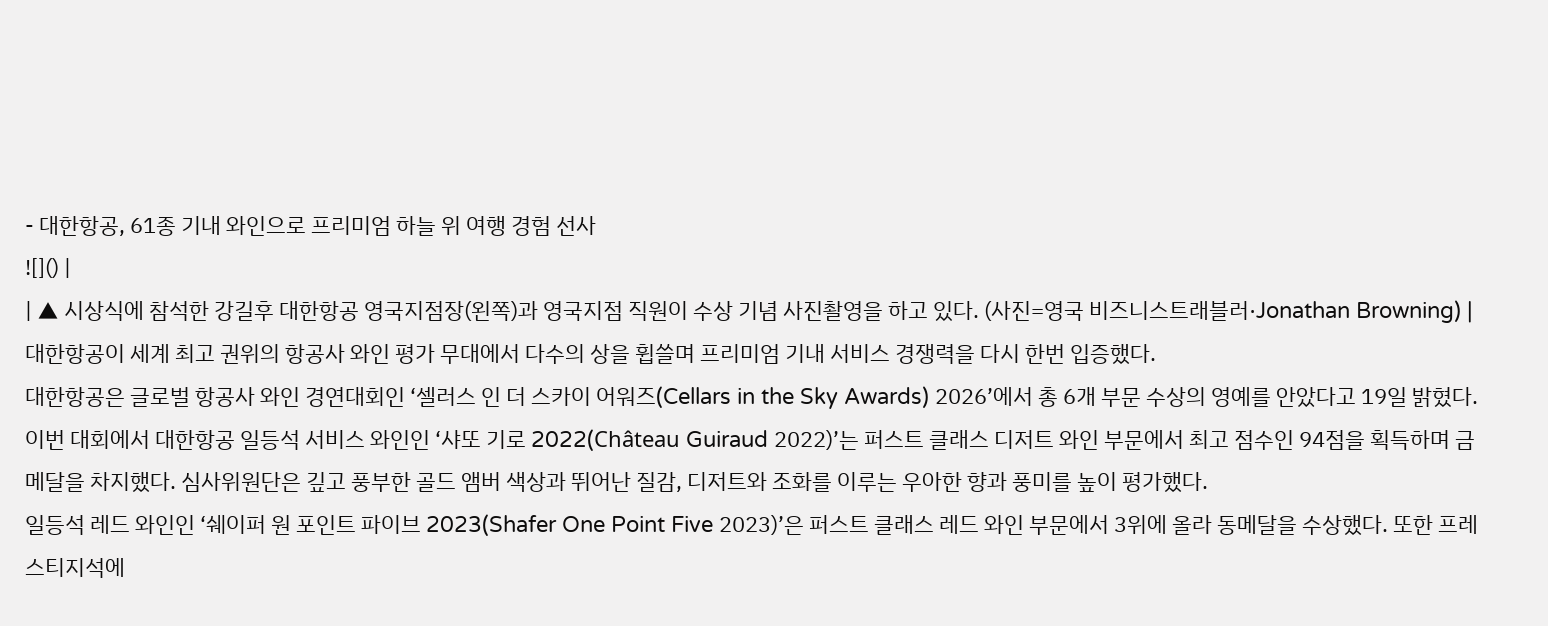- 대한항공, 61종 기내 와인으로 프리미엄 하늘 위 여행 경험 선사
![]() |
| ▲ 시상식에 참석한 강길후 대한항공 영국지점장(왼쪽)과 영국지점 직원이 수상 기념 사진촬영을 하고 있다. (사진=영국 비즈니스트래블러·Jonathan Browning) |
대한항공이 세계 최고 권위의 항공사 와인 평가 무대에서 다수의 상을 휩쓸며 프리미엄 기내 서비스 경쟁력을 다시 한번 입증했다.
대한항공은 글로벌 항공사 와인 경연대회인 ‘셀러스 인 더 스카이 어워즈(Cellars in the Sky Awards) 2026’에서 총 6개 부문 수상의 영예를 안았다고 19일 밝혔다.
이번 대회에서 대한항공 일등석 서비스 와인인 ‘샤또 기로 2022(Château Guiraud 2022)’는 퍼스트 클래스 디저트 와인 부문에서 최고 점수인 94점을 획득하며 금메달을 차지했다. 심사위원단은 깊고 풍부한 골드 앰버 색상과 뛰어난 질감, 디저트와 조화를 이루는 우아한 향과 풍미를 높이 평가했다.
일등석 레드 와인인 ‘쉐이퍼 원 포인트 파이브 2023(Shafer One Point Five 2023)’은 퍼스트 클래스 레드 와인 부문에서 3위에 올라 동메달을 수상했다. 또한 프레스티지석에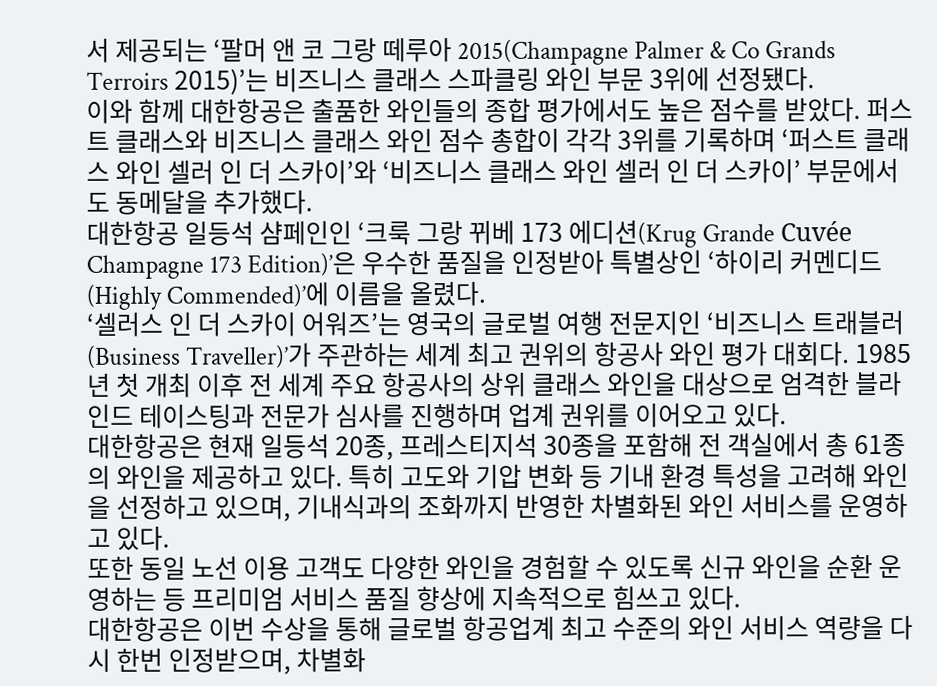서 제공되는 ‘팔머 앤 코 그랑 떼루아 2015(Champagne Palmer & Co Grands Terroirs 2015)’는 비즈니스 클래스 스파클링 와인 부문 3위에 선정됐다.
이와 함께 대한항공은 출품한 와인들의 종합 평가에서도 높은 점수를 받았다. 퍼스트 클래스와 비즈니스 클래스 와인 점수 총합이 각각 3위를 기록하며 ‘퍼스트 클래스 와인 셀러 인 더 스카이’와 ‘비즈니스 클래스 와인 셀러 인 더 스카이’ 부문에서도 동메달을 추가했다.
대한항공 일등석 샴페인인 ‘크룩 그랑 뀌베 173 에디션(Krug Grande Cuvée Champagne 173 Edition)’은 우수한 품질을 인정받아 특별상인 ‘하이리 커멘디드(Highly Commended)’에 이름을 올렸다.
‘셀러스 인 더 스카이 어워즈’는 영국의 글로벌 여행 전문지인 ‘비즈니스 트래블러(Business Traveller)’가 주관하는 세계 최고 권위의 항공사 와인 평가 대회다. 1985년 첫 개최 이후 전 세계 주요 항공사의 상위 클래스 와인을 대상으로 엄격한 블라인드 테이스팅과 전문가 심사를 진행하며 업계 권위를 이어오고 있다.
대한항공은 현재 일등석 20종, 프레스티지석 30종을 포함해 전 객실에서 총 61종의 와인을 제공하고 있다. 특히 고도와 기압 변화 등 기내 환경 특성을 고려해 와인을 선정하고 있으며, 기내식과의 조화까지 반영한 차별화된 와인 서비스를 운영하고 있다.
또한 동일 노선 이용 고객도 다양한 와인을 경험할 수 있도록 신규 와인을 순환 운영하는 등 프리미엄 서비스 품질 향상에 지속적으로 힘쓰고 있다.
대한항공은 이번 수상을 통해 글로벌 항공업계 최고 수준의 와인 서비스 역량을 다시 한번 인정받으며, 차별화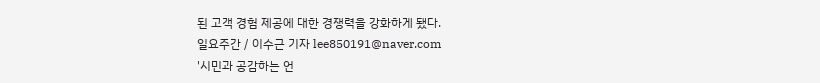된 고객 경험 제공에 대한 경쟁력을 강화하게 됐다.
일요주간 / 이수근 기자 lee850191@naver.com
'시민과 공감하는 언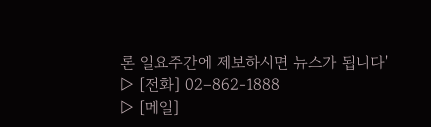론 일요주간에 제보하시면 뉴스가 됩니다'
▷ [전화] 02–862-1888
▷ [메일]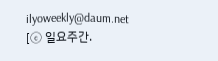ilyoweekly@daum.net
[ⓒ 일요주간.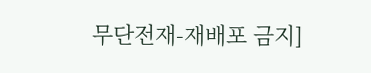무단전재-재배포 금지]